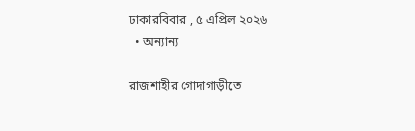ঢাকারবিবার , ৫ এপ্রিল ২০২৬
  • অন্যান্য

রাজশাহীর গোদাগাড়ীতে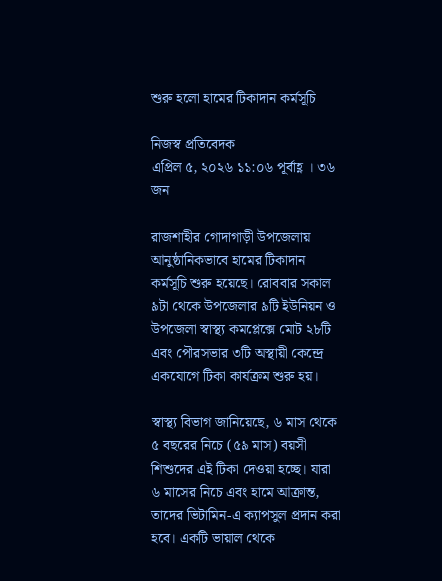শুরু হলো হামের টিকাদান কর্মসূচি

নিজস্ব প্রতিবেদক
এপ্রিল ৫, ২০২৬ ১১:০৬ পূর্বাহ্ণ । ৩৬ জন

রাজশাহীর গোদাগাড়ী উপজেলায় আনুষ্ঠানিকভাবে হামের টিকাদান কর্মসূচি শুরু হয়েছে। রোববার সকাল ৯টা থেকে উপজেলার ৯টি ইউনিয়ন ও উপজেলা স্বাস্থ্য কমপ্লেক্সে মোট ২৮টি এবং পৌরসভার ৩টি অস্থায়ী কেন্দ্রে একযোগে টিকা কার্যক্রম শুরু হয়।

স্বাস্থ্য বিভাগ জানিয়েছে, ৬ মাস থেকে ৫ বছরের নিচে (৫৯ মাস) বয়সী শিশুদের এই টিকা দেওয়া হচ্ছে। যারা ৬ মাসের নিচে এবং হামে আক্রান্ত, তাদের ভিটামিন-এ ক্যাপসুল প্রদান করা হবে। একটি ভায়াল থেকে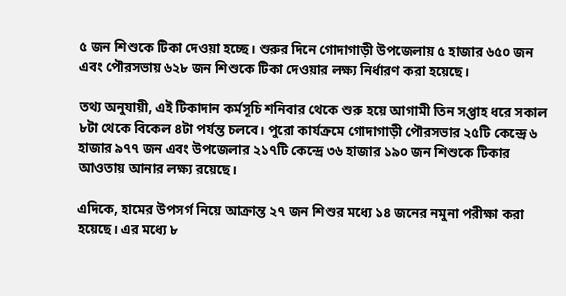৫ জন শিশুকে টিকা দেওয়া হচ্ছে। শুরুর দিনে গোদাগাড়ী উপজেলায় ৫ হাজার ৬৫০ জন এবং পৌরসভায় ৬২৮ জন শিশুকে টিকা দেওয়ার লক্ষ্য নির্ধারণ করা হয়েছে।

তথ্য অনুযায়ী, এই টিকাদান কর্মসূচি শনিবার থেকে শুরু হয়ে আগামী তিন সপ্তাহ ধরে সকাল ৮টা থেকে বিকেল ৪টা পর্যন্ত চলবে। পুরো কার্যক্রমে গোদাগাড়ী পৌরসভার ২৫টি কেন্দ্রে ৬ হাজার ৯৭৭ জন এবং উপজেলার ২১৭টি কেন্দ্রে ৩৬ হাজার ১৯০ জন শিশুকে টিকার আওতায় আনার লক্ষ্য রয়েছে।

এদিকে, হামের উপসর্গ নিয়ে আক্রান্ত ২৭ জন শিশুর মধ্যে ১৪ জনের নমুনা পরীক্ষা করা হয়েছে। এর মধ্যে ৮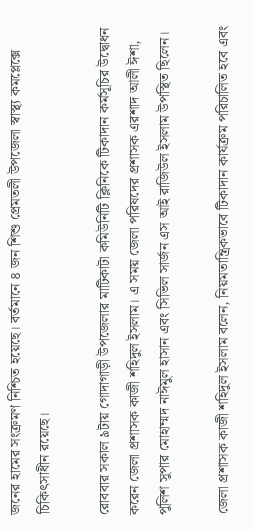জনের হামের সংক্রমণ নিশ্চিত হয়েছে। বর্তমানে ৪ জন শিশু প্রেমতলী উপজেলা স্বাস্থ্য কমপ্লেক্সে চিকিৎসাধীন রয়েছে।

রোববার সকাল ৯টায় গোদাগাড়ী উপজেলার মাটিকাটা কমিউনিটি ক্লিনিকে টিকাদান কর্মসূচির উদ্বোধন করেন জেলা প্রশাসক কাজী শহিদুল ইসলাম। এ সময় জেলা পরিষদের প্রশাসক এরশাদ আলী ঈশা, পুলিশ সুপার মোহাম্মদ নাঈমুল হাসান এবং সিভিল সার্জন এস আই রাজিউল ইসলাম উপস্থিত ছিলেন।

জেলা প্রশাসক কাজী শহিদুল ইসলাম বলেন, নিয়মতান্ত্রিকভাবে টিকাদান কার্যক্রম পরিচালিত হবে এবং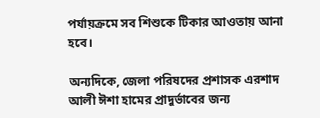পর্যায়ক্রমে সব শিশুকে টিকার আওতায় আনা হবে।

অন্যদিকে, জেলা পরিষদের প্রশাসক এরশাদ আলী ঈশা হামের প্রাদুর্ভাবের জন্য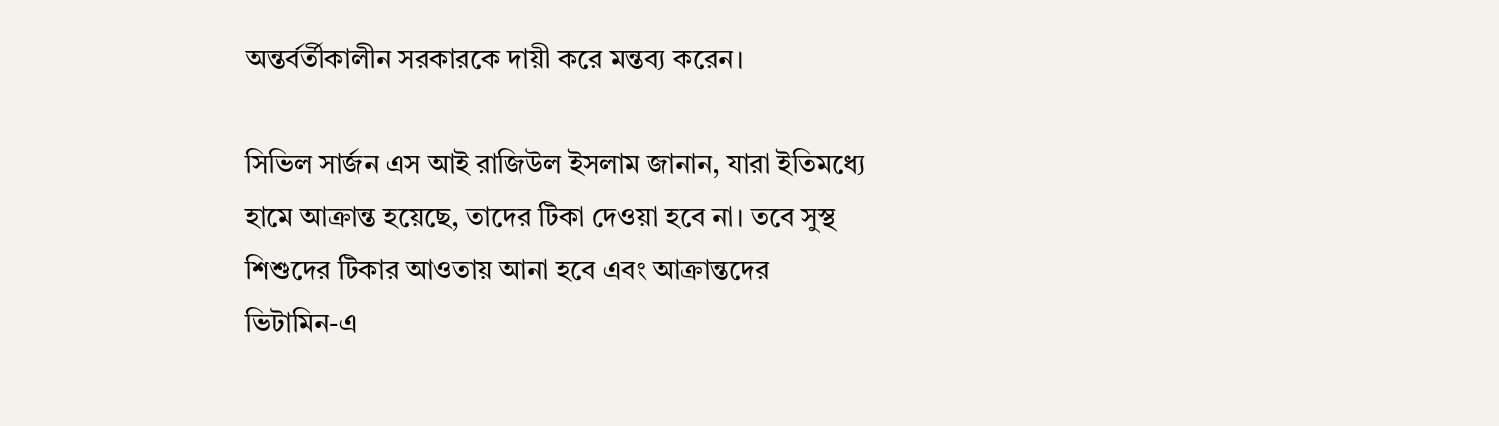অন্তর্বর্তীকালীন সরকারকে দায়ী করে মন্তব্য করেন।

সিভিল সার্জন এস আই রাজিউল ইসলাম জানান, যারা ইতিমধ্যে হামে আক্রান্ত হয়েছে, তাদের টিকা দেওয়া হবে না। তবে সুস্থ শিশুদের টিকার আওতায় আনা হবে এবং আক্রান্তদের ভিটামিন-এ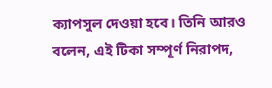ক্যাপসুল দেওয়া হবে। তিনি আরও বলেন, এই টিকা সম্পূর্ণ নিরাপদ,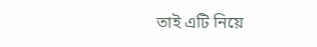তাই এটি নিয়ে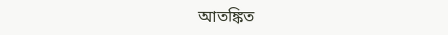আতঙ্কিত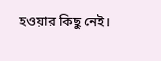হওয়ার কিছু নেই।